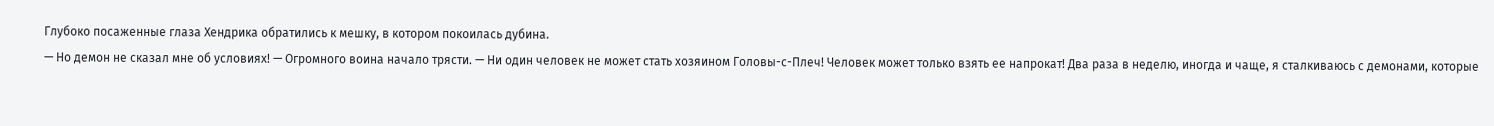Глубоко посаженные глаза Хендрика обратились к мешку, в котором покоилась дубина.
— Но демон не сказал мне об условиях! — Огромного воина начало трясти. — Ни один человек не может стать хозяином Головы-с-Плеч! Человек может только взять ее напрокат! Два раза в неделю, иногда и чаще, я сталкиваюсь с демонами, которые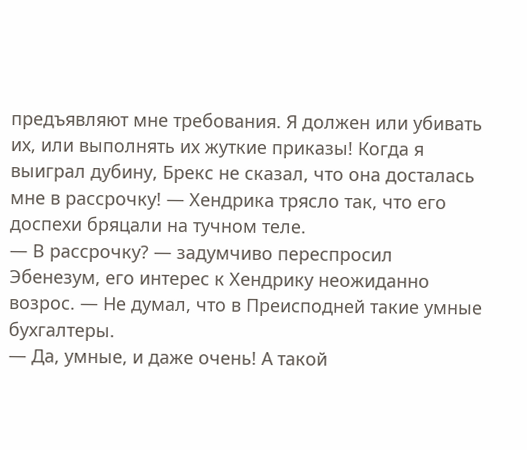предъявляют мне требования. Я должен или убивать их, или выполнять их жуткие приказы! Когда я выиграл дубину, Брекс не сказал, что она досталась мне в рассрочку! — Хендрика трясло так, что его доспехи бряцали на тучном теле.
— В рассрочку? — задумчиво переспросил Эбенезум, его интерес к Хендрику неожиданно возрос. — Не думал, что в Преисподней такие умные бухгалтеры.
— Да, умные, и даже очень! А такой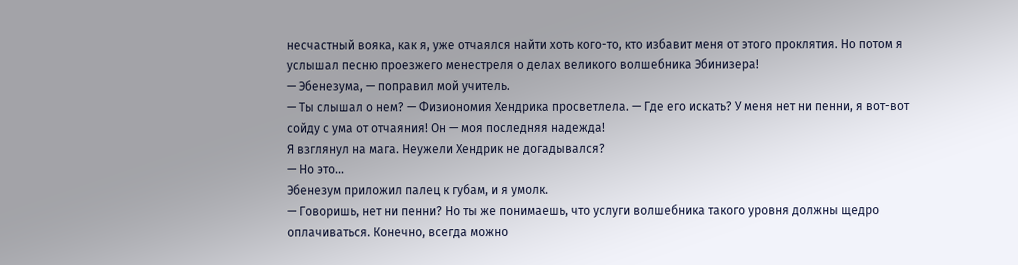несчастный вояка, как я, уже отчаялся найти хоть кого-то, кто избавит меня от этого проклятия. Но потом я услышал песню проезжего менестреля о делах великого волшебника Эбинизера!
— Эбенезума, — поправил мой учитель.
— Ты слышал о нем? — Физиономия Хендрика просветлела. — Где его искать? У меня нет ни пенни, я вот-вот сойду с ума от отчаяния! Он — моя последняя надежда!
Я взглянул на мага. Неужели Хендрик не догадывался?
— Но это…
Эбенезум приложил палец к губам, и я умолк.
— Говоришь, нет ни пенни? Но ты же понимаешь, что услуги волшебника такого уровня должны щедро оплачиваться. Конечно, всегда можно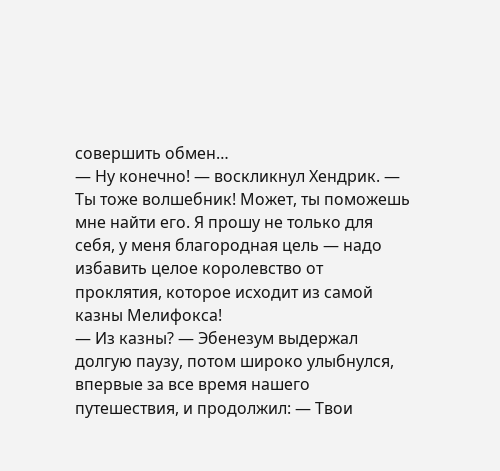совершить обмен…
— Ну конечно! — воскликнул Хендрик. — Ты тоже волшебник! Может, ты поможешь мне найти его. Я прошу не только для себя, у меня благородная цель — надо избавить целое королевство от проклятия, которое исходит из самой казны Мелифокса!
— Из казны? — Эбенезум выдержал долгую паузу, потом широко улыбнулся, впервые за все время нашего путешествия, и продолжил: — Твои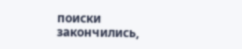поиски закончились,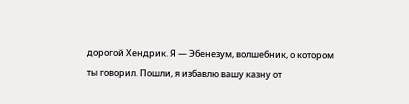дорогой Хендрик. Я — Эбенезум, волшебник, о котором ты говорил. Пошли, я избавлю вашу казну от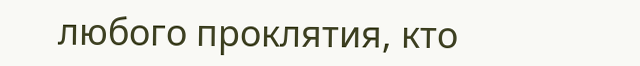любого проклятия, кто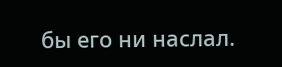бы его ни наслал.